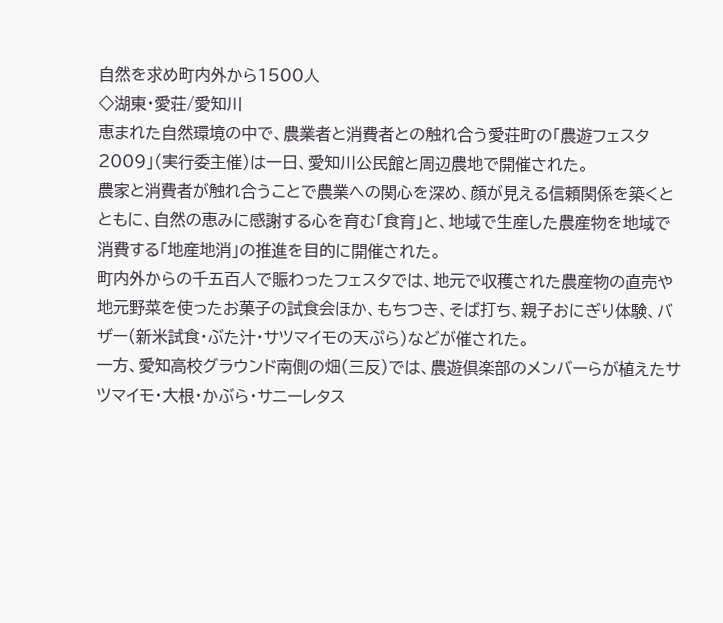自然を求め町内外から1500人
◇湖東・愛荘/愛知川
恵まれた自然環境の中で、農業者と消費者との触れ合う愛荘町の「農遊フェスタ2009」(実行委主催)は一日、愛知川公民館と周辺農地で開催された。
農家と消費者が触れ合うことで農業への関心を深め、顔が見える信頼関係を築くとともに、自然の恵みに感謝する心を育む「食育」と、地域で生産した農産物を地域で消費する「地産地消」の推進を目的に開催された。
町内外からの千五百人で賑わったフェスタでは、地元で収穫された農産物の直売や地元野菜を使ったお菓子の試食会ほか、もちつき、そば打ち、親子おにぎり体験、バザー(新米試食・ぶた汁・サツマイモの天ぷら)などが催された。
一方、愛知高校グラウンド南側の畑(三反)では、農遊倶楽部のメンバーらが植えたサツマイモ・大根・かぶら・サニーレタス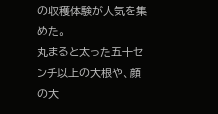の収穫体験が人気を集めた。
丸まると太った五十センチ以上の大根や、顔の大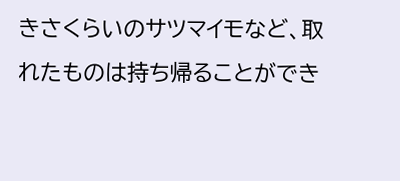きさくらいのサツマイモなど、取れたものは持ち帰ることができ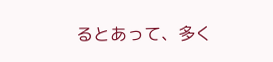るとあって、多く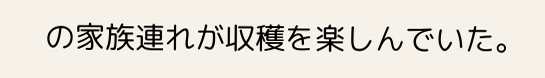の家族連れが収穫を楽しんでいた。